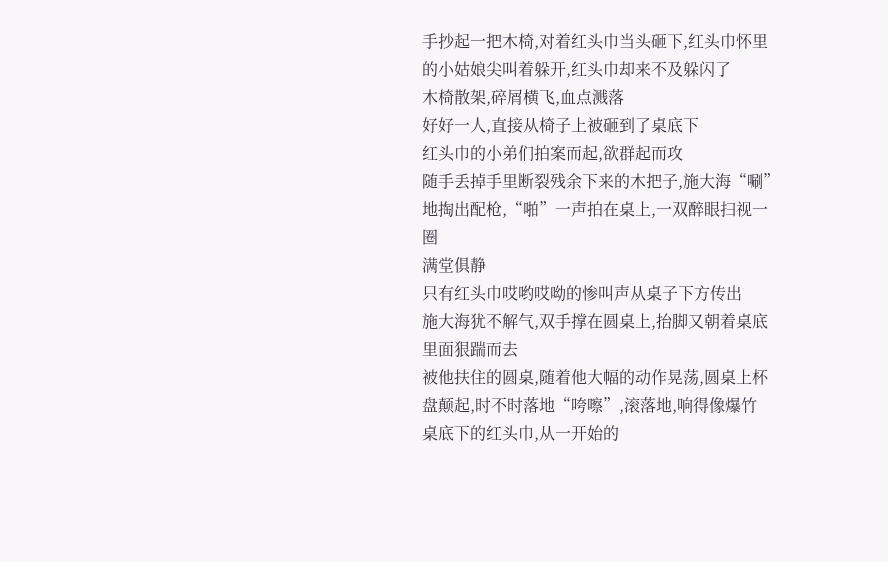手抄起一把木椅,对着红头巾当头砸下,红头巾怀里的小姑娘尖叫着躲开,红头巾却来不及躲闪了
木椅散架,碎屑横飞,血点溅落
好好一人,直接从椅子上被砸到了桌底下
红头巾的小弟们拍案而起,欲群起而攻
随手丢掉手里断裂残余下来的木把子,施大海“唰”地掏出配枪,“啪”一声拍在桌上,一双醉眼扫视一圈
满堂俱静
只有红头巾哎哟哎呦的惨叫声从桌子下方传出
施大海犹不解气,双手撑在圆桌上,抬脚又朝着桌底里面狠踹而去
被他扶住的圆桌,随着他大幅的动作晃荡,圆桌上杯盘颠起,时不时落地“咵嚓”,滚落地,响得像爆竹
桌底下的红头巾,从一开始的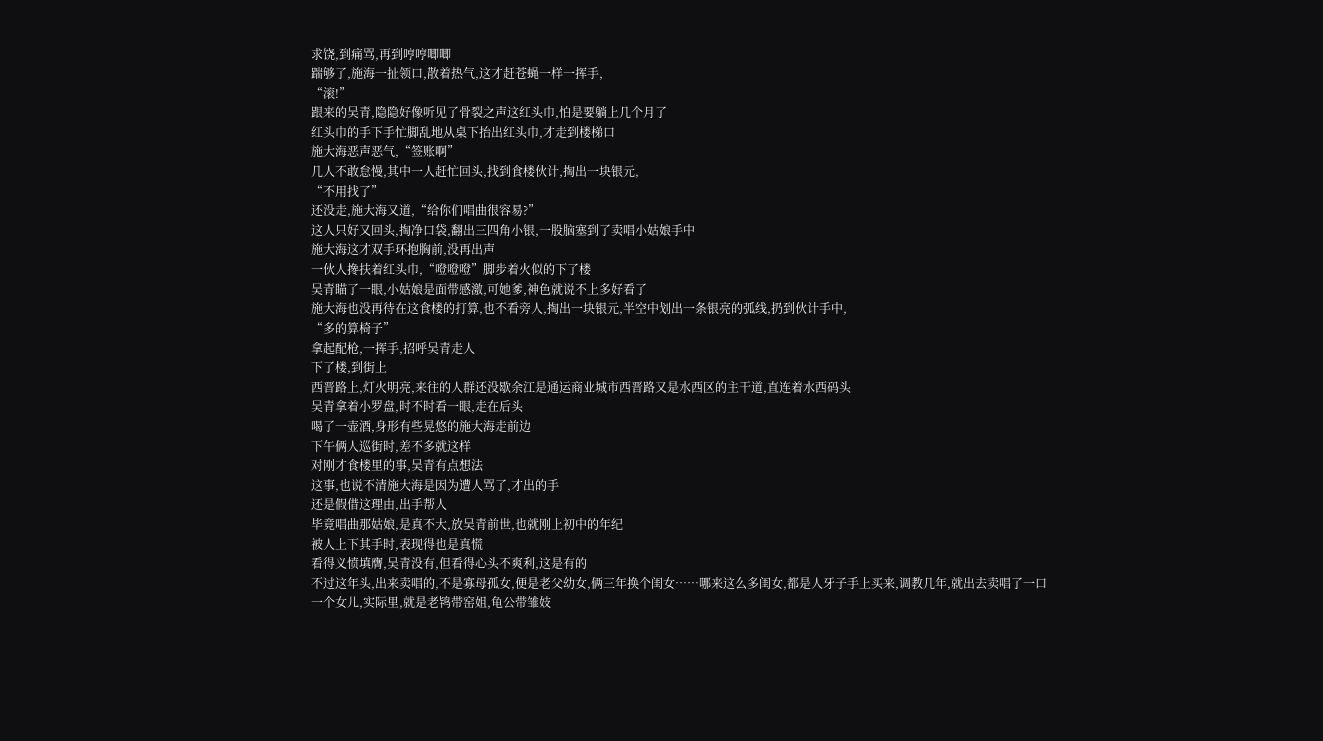求饶,到痛骂,再到哼哼唧唧
踹够了,施海一扯领口,散着热气,这才赶苍蝇一样一挥手,
“滚!”
跟来的吴青,隐隐好像听见了骨裂之声这红头巾,怕是要躺上几个月了
红头巾的手下手忙脚乱地从桌下抬出红头巾,才走到楼梯口
施大海恶声恶气,“签账啊”
几人不敢怠慢,其中一人赶忙回头,找到食楼伙计,掏出一块银元,
“不用找了”
还没走,施大海又道,“给你们唱曲很容易?”
这人只好又回头,掏净口袋,翻出三四角小银,一股脑塞到了卖唱小姑娘手中
施大海这才双手环抱胸前,没再出声
一伙人搀扶着红头巾,“噔噔噔”脚步着火似的下了楼
吴青瞄了一眼,小姑娘是面带感激,可她爹,神色就说不上多好看了
施大海也没再待在这食楼的打算,也不看旁人,掏出一块银元,半空中划出一条银亮的弧线,扔到伙计手中,
“多的算椅子”
拿起配枪,一挥手,招呼吴青走人
下了楼,到街上
西晋路上,灯火明亮,来往的人群还没歇余江是通运商业城市西晋路又是水西区的主干道,直连着水西码头
吴青拿着小罗盘,时不时看一眼,走在后头
喝了一壶酒,身形有些晃悠的施大海走前边
下午俩人巡街时,差不多就这样
对刚才食楼里的事,吴青有点想法
这事,也说不清施大海是因为遭人骂了,才出的手
还是假借这理由,出手帮人
毕竟唱曲那姑娘,是真不大,放吴青前世,也就刚上初中的年纪
被人上下其手时,表现得也是真慌
看得义愤填膺,吴青没有,但看得心头不爽利,这是有的
不过这年头,出来卖唱的,不是寡母孤女,便是老父幼女,俩三年换个闺女……哪来这么多闺女,都是人牙子手上买来,调教几年,就出去卖唱了一口一个女儿,实际里,就是老鸨带窑姐,龟公带雏妓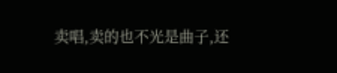卖唱,卖的也不光是曲子,还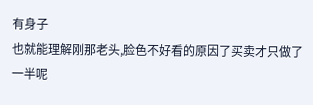有身子
也就能理解刚那老头,脸色不好看的原因了买卖才只做了一半呢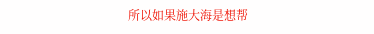所以如果施大海是想帮